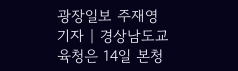광장일보 주재영 기자 | 경상남도교육청은 14일 본청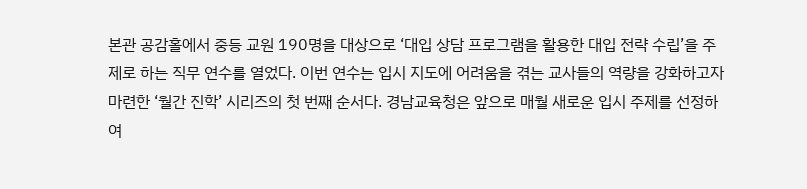본관 공감홀에서 중등 교원 190명을 대상으로 ‘대입 상담 프로그램을 활용한 대입 전략 수립’을 주제로 하는 직무 연수를 열었다. 이번 연수는 입시 지도에 어려움을 겪는 교사들의 역량을 강화하고자 마련한 ‘월간 진학’ 시리즈의 첫 번째 순서다. 경남교육청은 앞으로 매월 새로운 입시 주제를 선정하여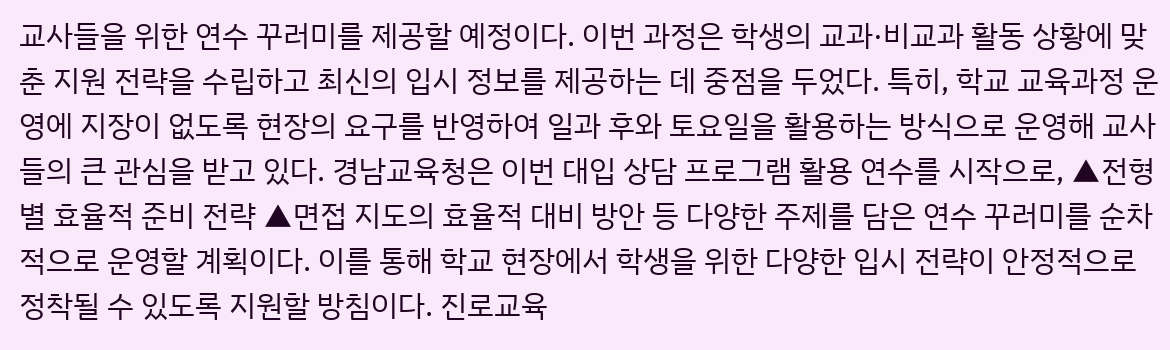교사들을 위한 연수 꾸러미를 제공할 예정이다. 이번 과정은 학생의 교과·비교과 활동 상황에 맞춘 지원 전략을 수립하고 최신의 입시 정보를 제공하는 데 중점을 두었다. 특히, 학교 교육과정 운영에 지장이 없도록 현장의 요구를 반영하여 일과 후와 토요일을 활용하는 방식으로 운영해 교사들의 큰 관심을 받고 있다. 경남교육청은 이번 대입 상담 프로그램 활용 연수를 시작으로, ▲전형별 효율적 준비 전략 ▲면접 지도의 효율적 대비 방안 등 다양한 주제를 담은 연수 꾸러미를 순차적으로 운영할 계획이다. 이를 통해 학교 현장에서 학생을 위한 다양한 입시 전략이 안정적으로 정착될 수 있도록 지원할 방침이다. 진로교육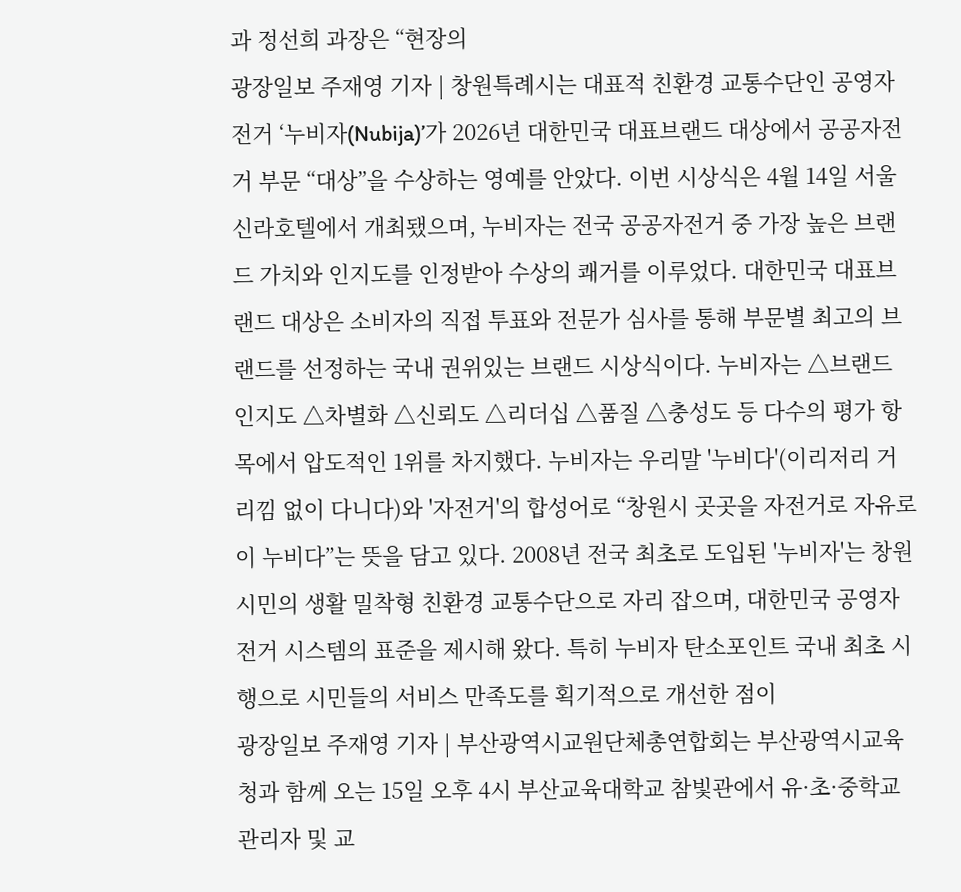과 정선희 과장은 “현장의
광장일보 주재영 기자 | 창원특례시는 대표적 친환경 교통수단인 공영자전거 ‘누비자(Nubija)’가 2026년 대한민국 대표브랜드 대상에서 공공자전거 부문 “대상”을 수상하는 영예를 안았다. 이번 시상식은 4월 14일 서울 신라호텔에서 개최됐으며, 누비자는 전국 공공자전거 중 가장 높은 브랜드 가치와 인지도를 인정받아 수상의 쾌거를 이루었다. 대한민국 대표브랜드 대상은 소비자의 직접 투표와 전문가 심사를 통해 부문별 최고의 브랜드를 선정하는 국내 권위있는 브랜드 시상식이다. 누비자는 △브랜드 인지도 △차별화 △신뢰도 △리더십 △품질 △충성도 등 다수의 평가 항목에서 압도적인 1위를 차지했다. 누비자는 우리말 '누비다'(이리저리 거리낌 없이 다니다)와 '자전거'의 합성어로 “창원시 곳곳을 자전거로 자유로이 누비다”는 뜻을 담고 있다. 2008년 전국 최초로 도입된 '누비자'는 창원시민의 생활 밀착형 친환경 교통수단으로 자리 잡으며, 대한민국 공영자전거 시스템의 표준을 제시해 왔다. 특히 누비자 탄소포인트 국내 최초 시행으로 시민들의 서비스 만족도를 획기적으로 개선한 점이
광장일보 주재영 기자 | 부산광역시교원단체총연합회는 부산광역시교육청과 함께 오는 15일 오후 4시 부산교육대학교 참빛관에서 유·초·중학교 관리자 및 교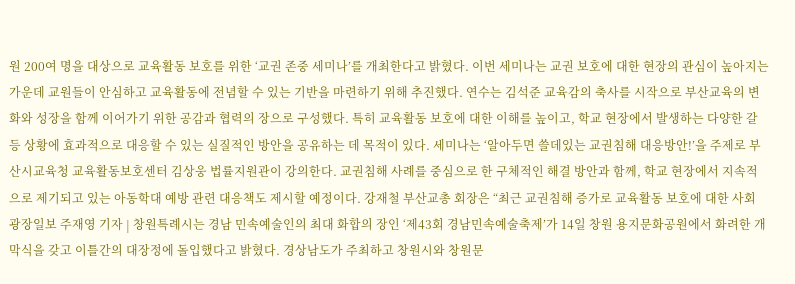원 200여 명을 대상으로 교육활동 보호를 위한 ‘교권 존중 세미나’를 개최한다고 밝혔다. 이번 세미나는 교권 보호에 대한 현장의 관심이 높아지는 가운데 교원들이 안심하고 교육활동에 전념할 수 있는 기반을 마련하기 위해 추진했다. 연수는 김석준 교육감의 축사를 시작으로 부산교육의 변화와 성장을 함께 이어가기 위한 공감과 협력의 장으로 구성했다. 특히 교육활동 보호에 대한 이해를 높이고, 학교 현장에서 발생하는 다양한 갈등 상황에 효과적으로 대응할 수 있는 실질적인 방안을 공유하는 데 목적이 있다. 세미나는 ‘알아두면 쓸데있는 교권침해 대응방안!’을 주제로 부산시교육청 교육활동보호센터 김상웅 법률지원관이 강의한다. 교권침해 사례를 중심으로 한 구체적인 해결 방안과 함께, 학교 현장에서 지속적으로 제기되고 있는 아동학대 예방 관련 대응책도 제시할 예정이다. 강재철 부산교총 회장은 “최근 교권침해 증가로 교육활동 보호에 대한 사회
광장일보 주재영 기자 | 창원특례시는 경남 민속예술인의 최대 화합의 장인 ‘제43회 경남민속예술축제’가 14일 창원 용지문화공원에서 화려한 개막식을 갖고 이틀간의 대장정에 돌입했다고 밝혔다. 경상남도가 주최하고 창원시와 창원문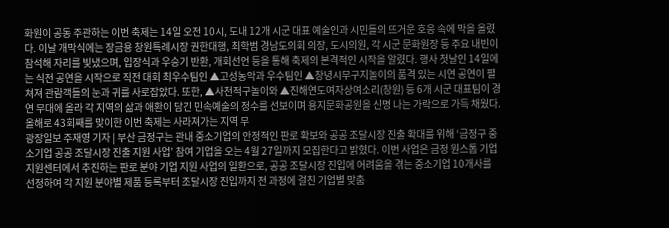화원이 공동 주관하는 이번 축제는 14일 오전 10시, 도내 12개 시군 대표 예술인과 시민들의 뜨거운 호응 속에 막을 올렸다. 이날 개막식에는 장금용 창원특례시장 권한대행, 최학범 경남도의회 의장, 도시의원, 각 시군 문화원장 등 주요 내빈이 참석해 자리를 빛냈으며, 입장식과 우승기 반환, 개회선언 등을 통해 축제의 본격적인 시작을 알렸다. 행사 첫날인 14일에는 식전 공연을 시작으로 직전 대회 최우수팀인 ▲고성농악과 우수팀인 ▲창녕시무구지놀이의 품격 있는 시연 공연이 펼쳐져 관람객들의 눈과 귀를 사로잡았다. 또한, ▲사천적구놀이와 ▲진해연도여자상여소리(창원) 등 6개 시군 대표팀이 경연 무대에 올라 각 지역의 삶과 애환이 담긴 민속예술의 정수를 선보이며 용지문화공원을 신명 나는 가락으로 가득 채웠다. 올해로 43회째를 맞이한 이번 축제는 사라져가는 지역 무
광장일보 주재영 기자 | 부산 금정구는 관내 중소기업의 안정적인 판로 확보와 공공 조달시장 진출 확대를 위해 ‘금정구 중소기업 공공 조달시장 진출 지원 사업’ 참여 기업을 오는 4월 27일까지 모집한다고 밝혔다. 이번 사업은 금정 원스톱 기업지원센터에서 추진하는 판로 분야 기업 지원 사업의 일환으로, 공공 조달시장 진입에 어려움을 겪는 중소기업 10개사를 선정하여 각 지원 분야별 제품 등록부터 조달시장 진입까지 전 과정에 걸친 기업별 맞춤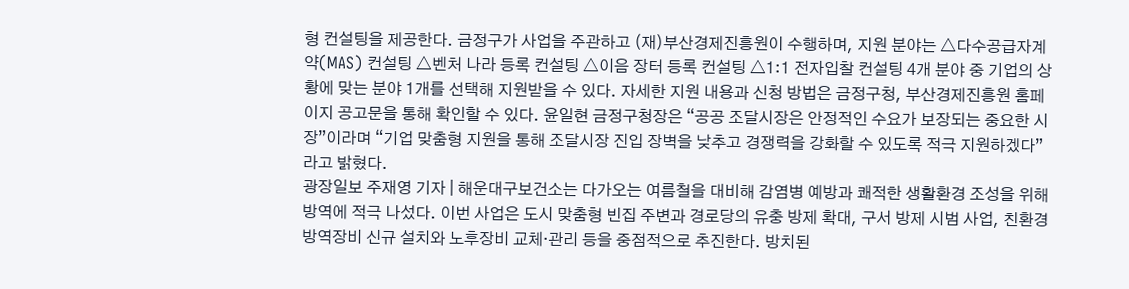형 컨설팅을 제공한다. 금정구가 사업을 주관하고 (재)부산경제진흥원이 수행하며, 지원 분야는 △다수공급자계약(MAS) 컨설팅 △벤처 나라 등록 컨설팅 △이음 장터 등록 컨설팅 △1:1 전자입찰 컨설팅 4개 분야 중 기업의 상황에 맞는 분야 1개를 선택해 지원받을 수 있다. 자세한 지원 내용과 신청 방법은 금정구청, 부산경제진흥원 홈페이지 공고문을 통해 확인할 수 있다. 윤일현 금정구청장은 “공공 조달시장은 안정적인 수요가 보장되는 중요한 시장”이라며 “기업 맞춤형 지원을 통해 조달시장 진입 장벽을 낮추고 경쟁력을 강화할 수 있도록 적극 지원하겠다”라고 밝혔다.
광장일보 주재영 기자 | 해운대구보건소는 다가오는 여름철을 대비해 감염병 예방과 쾌적한 생활환경 조성을 위해 방역에 적극 나섰다. 이번 사업은 도시 맞춤형 빈집 주변과 경로당의 유충 방제 확대, 구서 방제 시범 사업, 친환경 방역장비 신규 설치와 노후장비 교체·관리 등을 중점적으로 추진한다. 방치된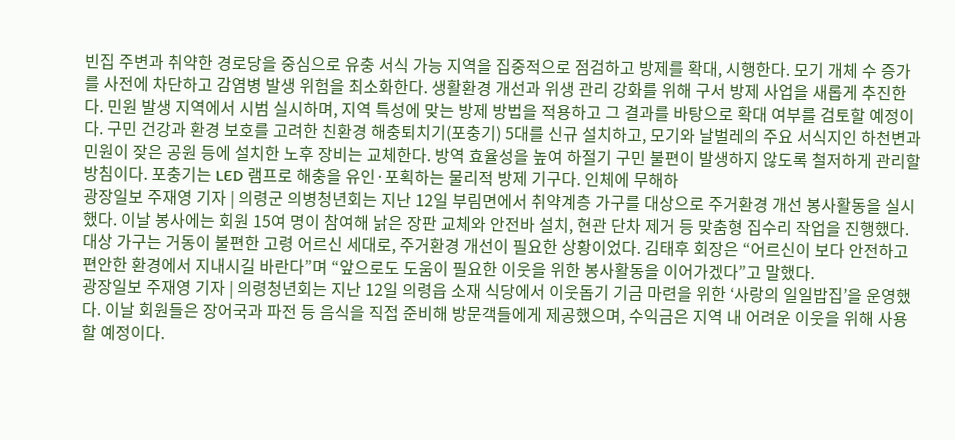빈집 주변과 취약한 경로당을 중심으로 유충 서식 가능 지역을 집중적으로 점검하고 방제를 확대, 시행한다. 모기 개체 수 증가를 사전에 차단하고 감염병 발생 위험을 최소화한다. 생활환경 개선과 위생 관리 강화를 위해 구서 방제 사업을 새롭게 추진한다. 민원 발생 지역에서 시범 실시하며, 지역 특성에 맞는 방제 방법을 적용하고 그 결과를 바탕으로 확대 여부를 검토할 예정이다. 구민 건강과 환경 보호를 고려한 친환경 해충퇴치기(포충기) 5대를 신규 설치하고, 모기와 날벌레의 주요 서식지인 하천변과 민원이 잦은 공원 등에 설치한 노후 장비는 교체한다. 방역 효율성을 높여 하절기 구민 불편이 발생하지 않도록 철저하게 관리할 방침이다. 포충기는 LED 램프로 해충을 유인·포획하는 물리적 방제 기구다. 인체에 무해하
광장일보 주재영 기자 | 의령군 의병청년회는 지난 12일 부림면에서 취약계층 가구를 대상으로 주거환경 개선 봉사활동을 실시했다. 이날 봉사에는 회원 15여 명이 참여해 낡은 장판 교체와 안전바 설치, 현관 단차 제거 등 맞춤형 집수리 작업을 진행했다. 대상 가구는 거동이 불편한 고령 어르신 세대로, 주거환경 개선이 필요한 상황이었다. 김태후 회장은 “어르신이 보다 안전하고 편안한 환경에서 지내시길 바란다”며 “앞으로도 도움이 필요한 이웃을 위한 봉사활동을 이어가겠다”고 말했다.
광장일보 주재영 기자 | 의령청년회는 지난 12일 의령읍 소재 식당에서 이웃돕기 기금 마련을 위한 ‘사랑의 일일밥집’을 운영했다. 이날 회원들은 장어국과 파전 등 음식을 직접 준비해 방문객들에게 제공했으며, 수익금은 지역 내 어려운 이웃을 위해 사용할 예정이다.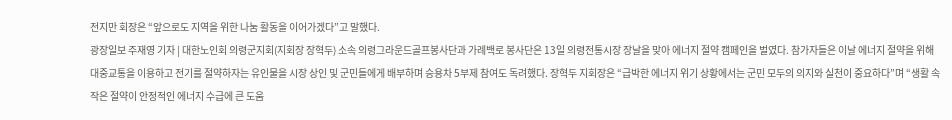전지만 회장은 “앞으로도 지역을 위한 나눔 활동을 이어가겠다”고 말했다.
광장일보 주재영 기자 | 대한노인회 의령군지회(지회장 장혁두) 소속 의령그라운드골프봉사단과 가례백로 봉사단은 13일 의령전통시장 장날을 맞아 에너지 절약 캠페인을 벌였다. 참가자들은 이날 에너지 절약을 위해 대중교통을 이용하고 전기를 절약하자는 유인물을 시장 상인 및 군민들에게 배부하며 승용차 5부제 참여도 독려했다. 장혁두 지회장은 “급박한 에너지 위기 상황에서는 군민 모두의 의지와 실천이 중요하다”며 “생활 속 작은 절약이 안정적인 에너지 수급에 큰 도움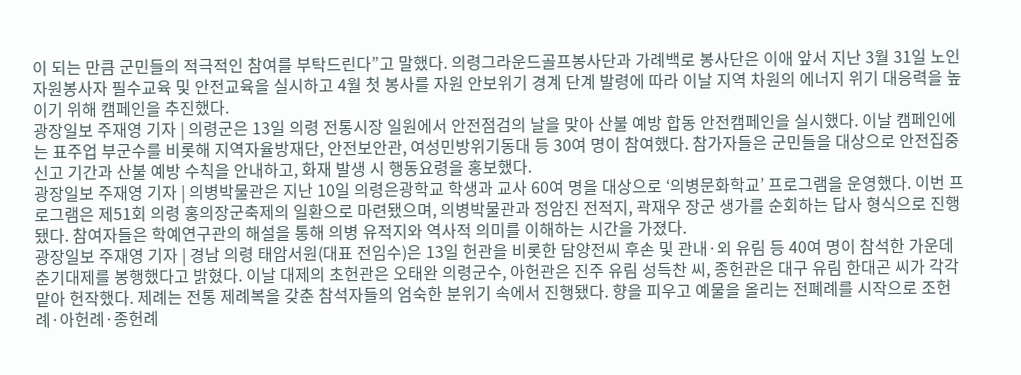이 되는 만큼 군민들의 적극적인 참여를 부탁드린다”고 말했다. 의령그라운드골프봉사단과 가례백로 봉사단은 이애 앞서 지난 3월 31일 노인자원봉사자 필수교육 및 안전교육을 실시하고 4월 첫 봉사를 자원 안보위기 경계 단계 발령에 따라 이날 지역 차원의 에너지 위기 대응력을 높이기 위해 캠페인을 추진했다.
광장일보 주재영 기자 | 의령군은 13일 의령 전통시장 일원에서 안전점검의 날을 맞아 산불 예방 합동 안전캠페인을 실시했다. 이날 캠페인에는 표주업 부군수를 비롯해 지역자율방재단, 안전보안관, 여성민방위기동대 등 30여 명이 참여했다. 참가자들은 군민들을 대상으로 안전집중신고 기간과 산불 예방 수칙을 안내하고, 화재 발생 시 행동요령을 홍보했다.
광장일보 주재영 기자 | 의병박물관은 지난 10일 의령은광학교 학생과 교사 60여 명을 대상으로 ‘의병문화학교’ 프로그램을 운영했다. 이번 프로그램은 제51회 의령 홍의장군축제의 일환으로 마련됐으며, 의병박물관과 정암진 전적지, 곽재우 장군 생가를 순회하는 답사 형식으로 진행됐다. 참여자들은 학예연구관의 해설을 통해 의병 유적지와 역사적 의미를 이해하는 시간을 가졌다.
광장일보 주재영 기자 | 경남 의령 태암서원(대표 전임수)은 13일 헌관을 비롯한 담양전씨 후손 및 관내·외 유림 등 40여 명이 참석한 가운데 춘기대제를 봉행했다고 밝혔다. 이날 대제의 초헌관은 오태완 의령군수, 아헌관은 진주 유림 성득찬 씨, 종헌관은 대구 유림 한대곤 씨가 각각 맡아 헌작했다. 제례는 전통 제례복을 갖춘 참석자들의 엄숙한 분위기 속에서 진행됐다. 향을 피우고 예물을 올리는 전폐례를 시작으로 조헌례·아헌례·종헌례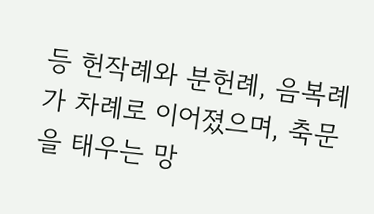등 헌작례와 분헌례, 음복례가 차례로 이어졌으며, 축문을 태우는 망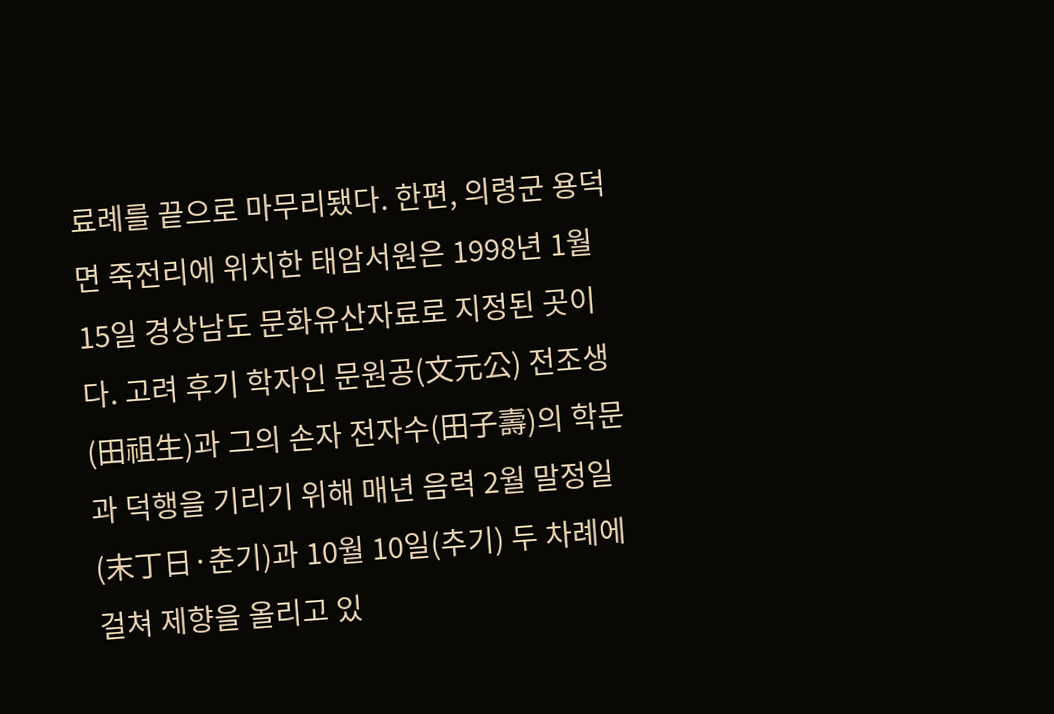료례를 끝으로 마무리됐다. 한편, 의령군 용덕면 죽전리에 위치한 태암서원은 1998년 1월 15일 경상남도 문화유산자료로 지정된 곳이다. 고려 후기 학자인 문원공(文元公) 전조생(田祖生)과 그의 손자 전자수(田子壽)의 학문과 덕행을 기리기 위해 매년 음력 2월 말정일(末丁日·춘기)과 10월 10일(추기) 두 차례에 걸쳐 제향을 올리고 있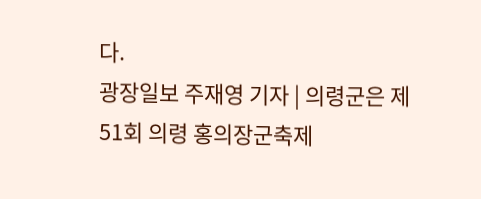다.
광장일보 주재영 기자 | 의령군은 제51회 의령 홍의장군축제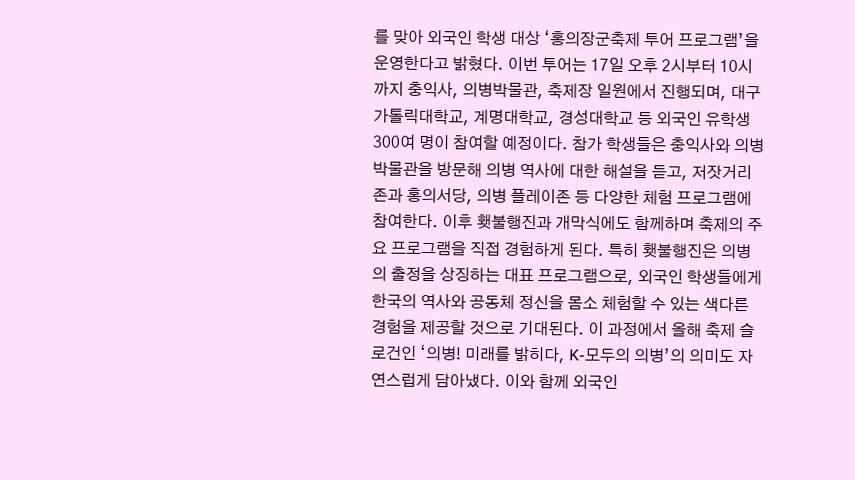를 맞아 외국인 학생 대상 ‘홍의장군축제 투어 프로그램’을 운영한다고 밝혔다. 이번 투어는 17일 오후 2시부터 10시까지 충익사, 의병박물관, 축제장 일원에서 진행되며, 대구가톨릭대학교, 계명대학교, 경성대학교 등 외국인 유학생 300여 명이 참여할 예정이다. 참가 학생들은 충익사와 의병박물관을 방문해 의병 역사에 대한 해설을 듣고, 저잣거리존과 홍의서당, 의병 플레이존 등 다양한 체험 프로그램에 참여한다. 이후 횃불행진과 개막식에도 함께하며 축제의 주요 프로그램을 직접 경험하게 된다. 특히 횃불행진은 의병의 출정을 상징하는 대표 프로그램으로, 외국인 학생들에게 한국의 역사와 공동체 정신을 몸소 체험할 수 있는 색다른 경험을 제공할 것으로 기대된다. 이 과정에서 올해 축제 슬로건인 ‘의병! 미래를 밝히다, K-모두의 의병’의 의미도 자연스럽게 담아냈다. 이와 함께 외국인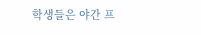학생들은 야간 프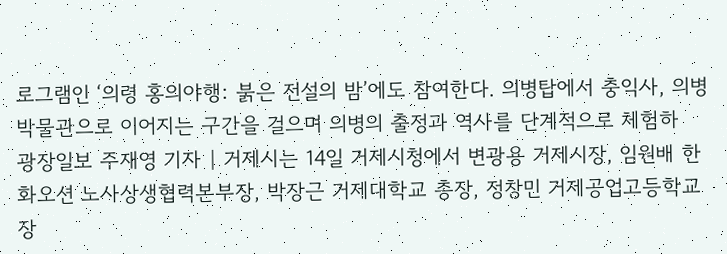로그램인 ‘의령 홍의야행: 붉은 전설의 밤’에도 참여한다. 의병탑에서 충익사, 의병박물관으로 이어지는 구간을 걸으며 의병의 출정과 역사를 단계적으로 체험하
광장일보 주재영 기자 | 거제시는 14일 거제시청에서 변광용 거제시장, 임원배 한화오션 노사상생협력본부장, 박장근 거제대학교 총장, 정창민 거제공업고등학교장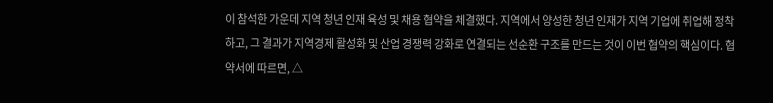이 참석한 가운데 지역 청년 인재 육성 및 채용 협약을 체결했다. 지역에서 양성한 청년 인재가 지역 기업에 취업해 정착하고, 그 결과가 지역경제 활성화 및 산업 경쟁력 강화로 연결되는 선순환 구조를 만드는 것이 이번 협약의 핵심이다. 협약서에 따르면, △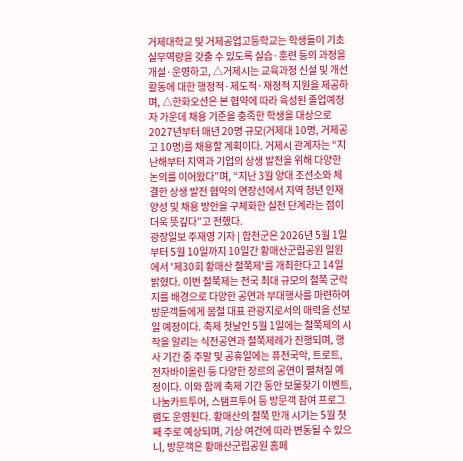거제대학교 및 거제공업고등학교는 학생들이 기초 실무역량을 갖출 수 있도록 실습·훈련 등의 과정을 개설·운영하고, △거제시는 교육과정 신설 및 개선 활동에 대한 행정적·제도적·재정적 지원을 제공하며, △한화오션은 본 협약에 따라 육성된 졸업예정자 가운데 채용 기준을 충족한 학생을 대상으로 2027년부터 매년 20명 규모(거제대 10명, 거제공고 10명)를 채용할 계획이다. 거제시 관계자는 “지난해부터 지역과 기업의 상생 발전을 위해 다양한 논의를 이어왔다”며, “지난 3월 양대 조선소와 체결한 상생 발전 협약의 연장선에서 지역 청년 인재 양성 및 채용 방안을 구체화한 실천 단계라는 점이 더욱 뜻깊다”고 전했다.
광장일보 주재영 기자 | 합천군은 2026년 5월 1일부터 5월 10일까지 10일간 황매산군립공원 일원에서 '제30회 황매산 철쭉제'를 개최한다고 14일 밝혔다. 이번 철쭉제는 전국 최대 규모의 철쭉 군락지를 배경으로 다양한 공연과 부대행사를 마련하여 방문객들에게 봄철 대표 관광지로서의 매력을 선보일 예정이다. 축제 첫날인 5월 1일에는 철쭉제의 시작을 알리는 식전공연과 철쭉제례가 진행되며, 행사 기간 중 주말 및 공휴일에는 퓨전국악, 트로트, 전자바이올린 등 다양한 장르의 공연이 펼쳐질 예정이다. 이와 함께 축제 기간 동안 보물찾기 이벤트, 나눔카트투어, 스탬프투어 등 방문객 참여 프로그램도 운영된다. 황매산의 철쭉 만개 시기는 5월 첫째 주로 예상되며, 기상 여건에 따라 변동될 수 있으니, 방문객은 황매산군립공원 홈페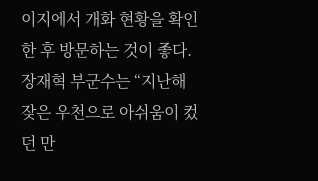이지에서 개화 현황을 확인한 후 방문하는 것이 좋다. 장재혁 부군수는 “지난해 잦은 우천으로 아쉬움이 컸던 만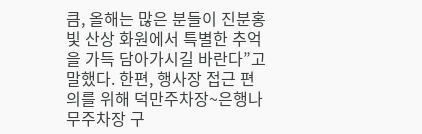큼, 올해는 많은 분들이 진분홍빛 산상 화원에서 특별한 추억을 가득 담아가시길 바란다”고 말했다. 한편, 행사장 접근 편의를 위해 덕만주차장~은행나무주차장 구